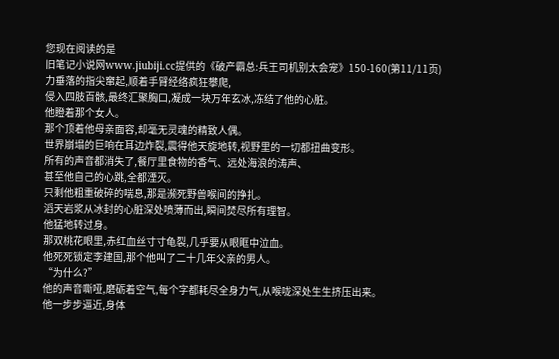您现在阅读的是
旧笔记小说网www.jiubiji.cc提供的《破产霸总:兵王司机别太会宠》150-160(第11/11页)
力垂落的指尖窜起,顺着手臂经络疯狂攀爬,
侵入四肢百骸,最终汇聚胸口,凝成一块万年玄冰,冻结了他的心脏。
他瞪着那个女人。
那个顶着他母亲面容,却毫无灵魂的精致人偶。
世界崩塌的巨响在耳边炸裂,震得他天旋地转,视野里的一切都扭曲变形。
所有的声音都消失了,餐厅里食物的香气、远处海浪的涛声、
甚至他自己的心跳,全都湮灭。
只剩他粗重破碎的喘息,那是濒死野兽喉间的挣扎。
滔天岩浆从冰封的心脏深处喷薄而出,瞬间焚尽所有理智。
他猛地转过身。
那双桃花眼里,赤红血丝寸寸龟裂,几乎要从眼眶中泣血。
他死死锁定李建国,那个他叫了二十几年父亲的男人。
“为什么?”
他的声音嘶哑,磨砺着空气,每个字都耗尽全身力气,从喉咙深处生生挤压出来。
他一步步逼近,身体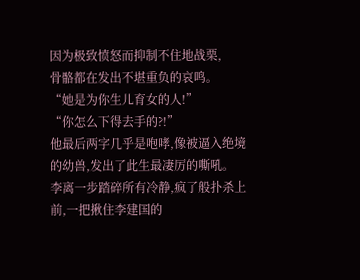因为极致愤怒而抑制不住地战栗,
骨骼都在发出不堪重负的哀鸣。
“她是为你生儿育女的人!”
“你怎么下得去手的?!”
他最后两字几乎是咆哮,像被逼入绝境的幼兽,发出了此生最凄厉的嘶吼。
李离一步踏碎所有冷静,疯了般扑杀上前,一把揪住李建国的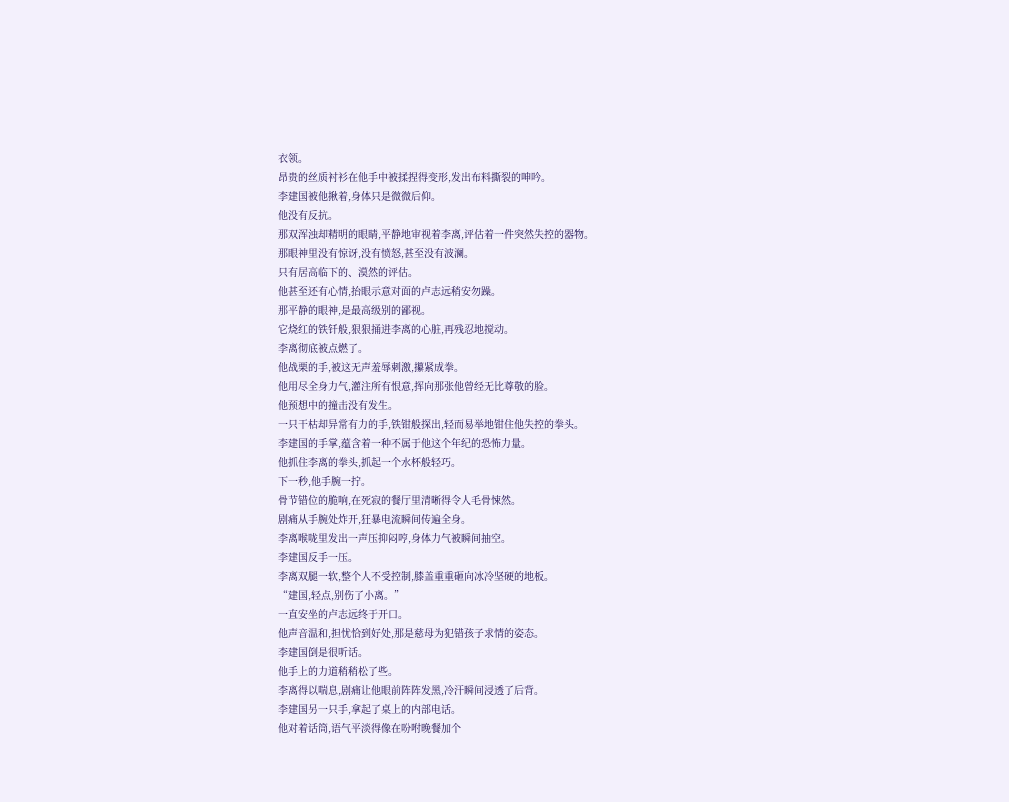衣领。
昂贵的丝质衬衫在他手中被揉捏得变形,发出布料撕裂的呻吟。
李建国被他揪着,身体只是微微后仰。
他没有反抗。
那双浑浊却精明的眼睛,平静地审视着李离,评估着一件突然失控的器物。
那眼神里没有惊讶,没有愤怒,甚至没有波澜。
只有居高临下的、漠然的评估。
他甚至还有心情,抬眼示意对面的卢志远稍安勿躁。
那平静的眼神,是最高级别的鄙视。
它烧红的铁钎般,狠狠捅进李离的心脏,再残忍地搅动。
李离彻底被点燃了。
他战栗的手,被这无声羞辱刺激,攥紧成拳。
他用尽全身力气,灌注所有恨意,挥向那张他曾经无比尊敬的脸。
他预想中的撞击没有发生。
一只干枯却异常有力的手,铁钳般探出,轻而易举地钳住他失控的拳头。
李建国的手掌,蕴含着一种不属于他这个年纪的恐怖力量。
他抓住李离的拳头,抓起一个水杯般轻巧。
下一秒,他手腕一拧。
骨节错位的脆响,在死寂的餐厅里清晰得令人毛骨悚然。
剧痛从手腕处炸开,狂暴电流瞬间传遍全身。
李离喉咙里发出一声压抑闷哼,身体力气被瞬间抽空。
李建国反手一压。
李离双腿一软,整个人不受控制,膝盖重重砸向冰冷坚硬的地板。
“建国,轻点,别伤了小离。”
一直安坐的卢志远终于开口。
他声音温和,担忧恰到好处,那是慈母为犯错孩子求情的姿态。
李建国倒是很听话。
他手上的力道稍稍松了些。
李离得以喘息,剧痛让他眼前阵阵发黑,冷汗瞬间浸透了后背。
李建国另一只手,拿起了桌上的内部电话。
他对着话筒,语气平淡得像在吩咐晚餐加个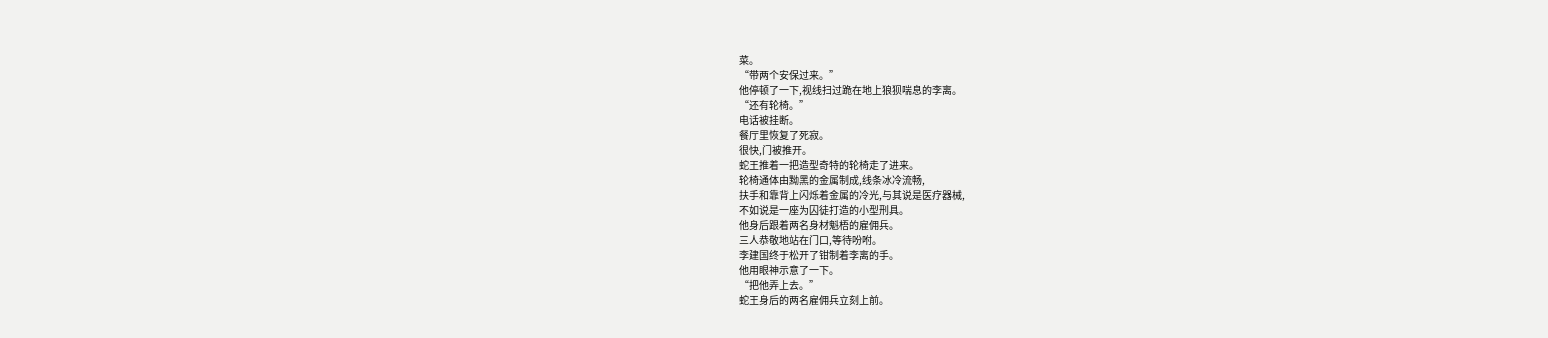菜。
“带两个安保过来。”
他停顿了一下,视线扫过跪在地上狼狈喘息的李离。
“还有轮椅。”
电话被挂断。
餐厅里恢复了死寂。
很快,门被推开。
蛇王推着一把造型奇特的轮椅走了进来。
轮椅通体由黝黑的金属制成,线条冰冷流畅,
扶手和靠背上闪烁着金属的冷光,与其说是医疗器械,
不如说是一座为囚徒打造的小型刑具。
他身后跟着两名身材魁梧的雇佣兵。
三人恭敬地站在门口,等待吩咐。
李建国终于松开了钳制着李离的手。
他用眼神示意了一下。
“把他弄上去。”
蛇王身后的两名雇佣兵立刻上前。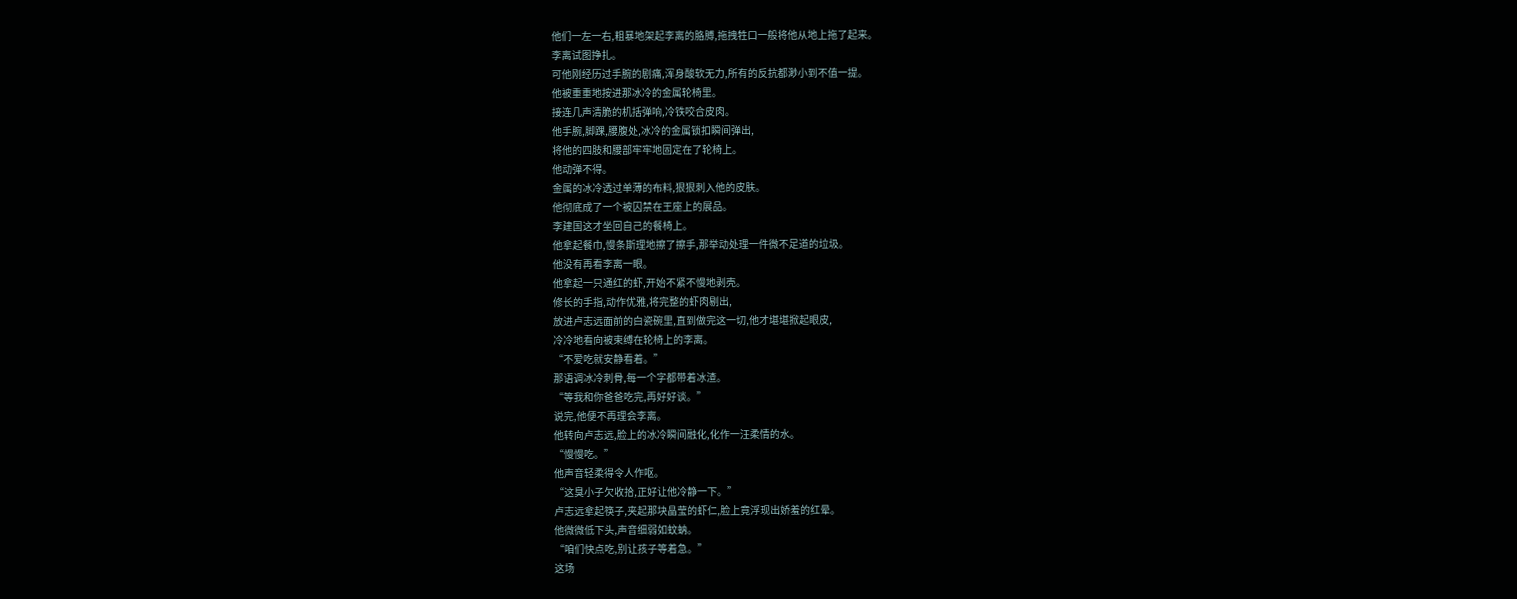他们一左一右,粗暴地架起李离的胳膊,拖拽牲口一般将他从地上拖了起来。
李离试图挣扎。
可他刚经历过手腕的剧痛,浑身酸软无力,所有的反抗都渺小到不值一提。
他被重重地按进那冰冷的金属轮椅里。
接连几声清脆的机括弹响,冷铁咬合皮肉。
他手腕,脚踝,腰腹处,冰冷的金属锁扣瞬间弹出,
将他的四肢和腰部牢牢地固定在了轮椅上。
他动弹不得。
金属的冰冷透过单薄的布料,狠狠刺入他的皮肤。
他彻底成了一个被囚禁在王座上的展品。
李建国这才坐回自己的餐椅上。
他拿起餐巾,慢条斯理地擦了擦手,那举动处理一件微不足道的垃圾。
他没有再看李离一眼。
他拿起一只通红的虾,开始不紧不慢地剥壳。
修长的手指,动作优雅,将完整的虾肉剔出,
放进卢志远面前的白瓷碗里,直到做完这一切,他才堪堪掀起眼皮,
冷冷地看向被束缚在轮椅上的李离。
“不爱吃就安静看着。”
那语调冰冷刺骨,每一个字都带着冰渣。
“等我和你爸爸吃完,再好好谈。”
说完,他便不再理会李离。
他转向卢志远,脸上的冰冷瞬间融化,化作一汪柔情的水。
“慢慢吃。”
他声音轻柔得令人作呕。
“这臭小子欠收拾,正好让他冷静一下。”
卢志远拿起筷子,夹起那块晶莹的虾仁,脸上竟浮现出娇羞的红晕。
他微微低下头,声音细弱如蚊蚋。
“咱们快点吃,别让孩子等着急。”
这场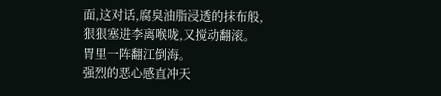面,这对话,腐臭油脂浸透的抹布般,
狠狠塞进李离喉咙,又搅动翻滚。
胃里一阵翻江倒海。
强烈的恶心感直冲天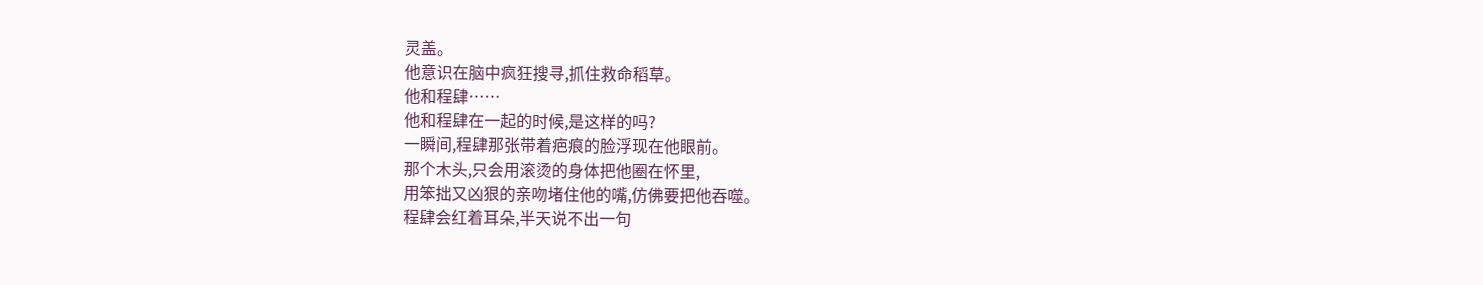灵盖。
他意识在脑中疯狂搜寻,抓住救命稻草。
他和程肆……
他和程肆在一起的时候,是这样的吗?
一瞬间,程肆那张带着疤痕的脸浮现在他眼前。
那个木头,只会用滚烫的身体把他圈在怀里,
用笨拙又凶狠的亲吻堵住他的嘴,仿佛要把他吞噬。
程肆会红着耳朵,半天说不出一句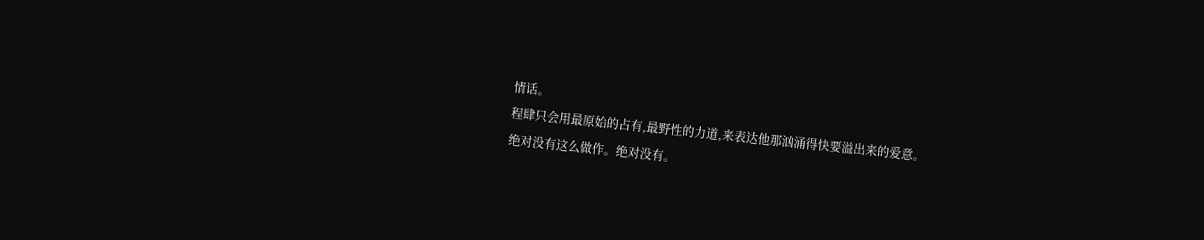情话。
程肆只会用最原始的占有,最野性的力道,来表达他那汹涌得快要溢出来的爱意。
绝对没有这么做作。绝对没有。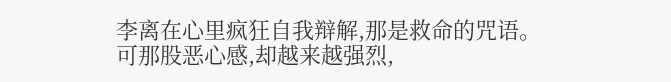李离在心里疯狂自我辩解,那是救命的咒语。
可那股恶心感,却越来越强烈,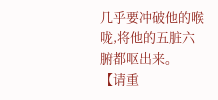几乎要冲破他的喉咙,将他的五脏六腑都呕出来。
【请重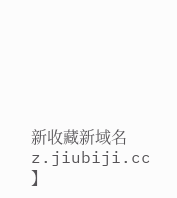新收藏新域名 z.jiubiji.cc 】